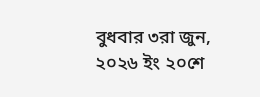বুধবার ৩রা জুন, ২০২৬ ইং ২০শে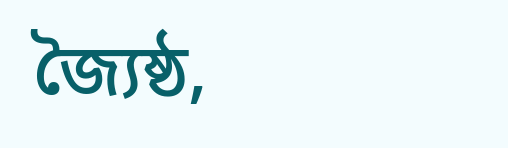জ্যৈষ্ঠ,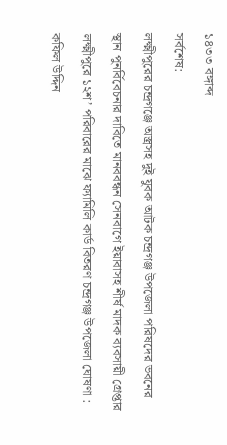১৪৩৩ বঙ্গাব্দ
সর্বশেষ:
লক্ষ্মীপুরের চন্দ্রগঞ্জে অস্ত্রসহ দুই যুবক আটক চন্দ্রগঞ্জ উপজেলা পরিষদের ভবনের স্থান পুনর্বিবেচনার দাবিতে মানববন্ধন সেনবাগে ইয়াবাসহ শীর্ষ মাদক ব্যবসায়ী গ্রেপ্তার লক্ষ্মীপুরে ১২শ’ পরিবারের মাঝে ফ্যামিলি কার্ড বিতরণ চন্দ্রগঞ্জ উপজেলা ঘোষণা : কফিল উদ্দিন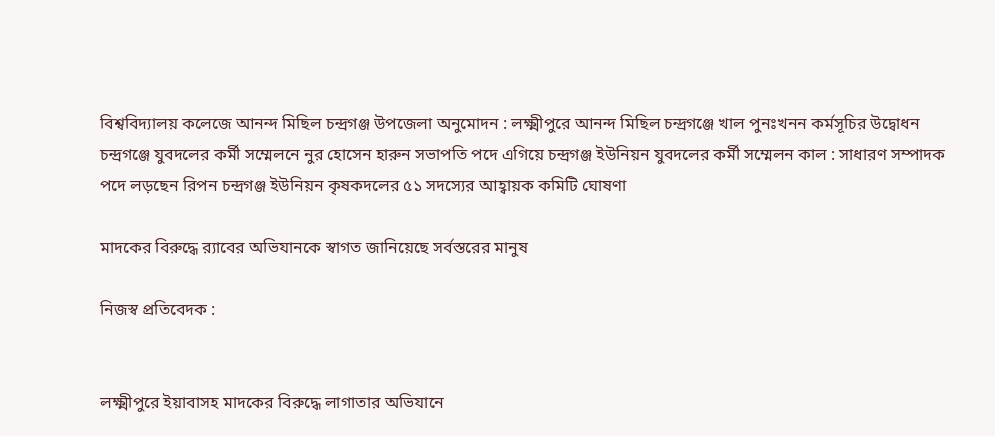বিশ্ববিদ্যালয় কলেজে আনন্দ মিছিল চন্দ্রগঞ্জ উপজেলা অনুমোদন : লক্ষ্মীপুরে আনন্দ মিছিল চন্দ্রগঞ্জে খাল পুনঃখনন কর্মসূচির উদ্বোধন চন্দ্রগঞ্জে যুবদলের কর্মী সম্মেলনে নুর হোসেন হারুন সভাপতি পদে এগিয়ে চন্দ্রগঞ্জ ইউনিয়ন যুবদলের কর্মী সম্মেলন কাল : সাধারণ সম্পাদক পদে লড়ছেন রিপন চন্দ্রগঞ্জ ইউনিয়ন কৃষকদলের ৫১ সদস্যের আহ্বায়ক কমিটি ঘোষণা

মাদকের বিরুদ্ধে র‌্যাবের অভিযানকে স্বাগত জানিয়েছে সর্বস্তরের মানুষ

নিজস্ব প্রতিবেদক :


লক্ষ্মীপুরে ইয়াবাসহ মাদকের বিরুদ্ধে লাগাতার অভিযানে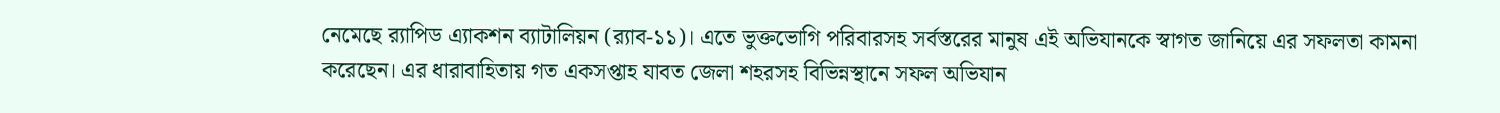নেমেছে র‌্যাপিড এ্যাকশন ব্যাটালিয়ন (র‌্যাব-১১)। এতে ভুক্তভোগি পরিবারসহ সর্বস্তরের মানুষ এই অভিযানকে স্বাগত জানিয়ে এর সফলতা কামনা করেছেন। এর ধারাবাহিতায় গত একসপ্তাহ যাবত জেলা শহরসহ বিভিন্নস্থানে সফল অভিযান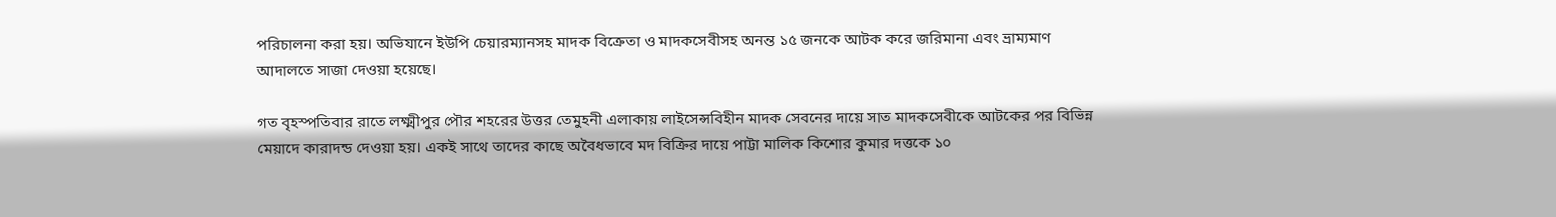পরিচালনা করা হয়। অভিযানে ইউপি চেয়ারম্যানসহ মাদক বিক্রেতা ও মাদকসেবীসহ অনন্ত ১৫ জনকে আটক করে জরিমানা এবং ভ্রাম্যমাণ আদালতে সাজা দেওয়া হয়েছে।

গত বৃহস্পতিবার রাতে লক্ষ্মীপুর পৌর শহরের উত্তর তেমুহনী এলাকায় লাইসেন্সবিহীন মাদক সেবনের দায়ে সাত মাদকসেবীকে আটকের পর বিভিন্ন মেয়াদে কারাদন্ড দেওয়া হয়। একই সাথে তাদের কাছে অবৈধভাবে মদ বিক্রির দায়ে পাট্টা মালিক কিশোর কুমার দত্তকে ১০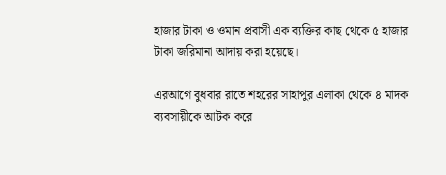হাজার টাকা ও ওমান প্রবাসী এক ব্যক্তির কাছ থেকে ৫ হাজার টাকা জরিমানা আদায় করা হয়েছে।

এরআগে বুধবার রাতে শহরের সাহাপুর এলাকা থেকে ৪ মাদক ব্যবসায়ীকে আটক করে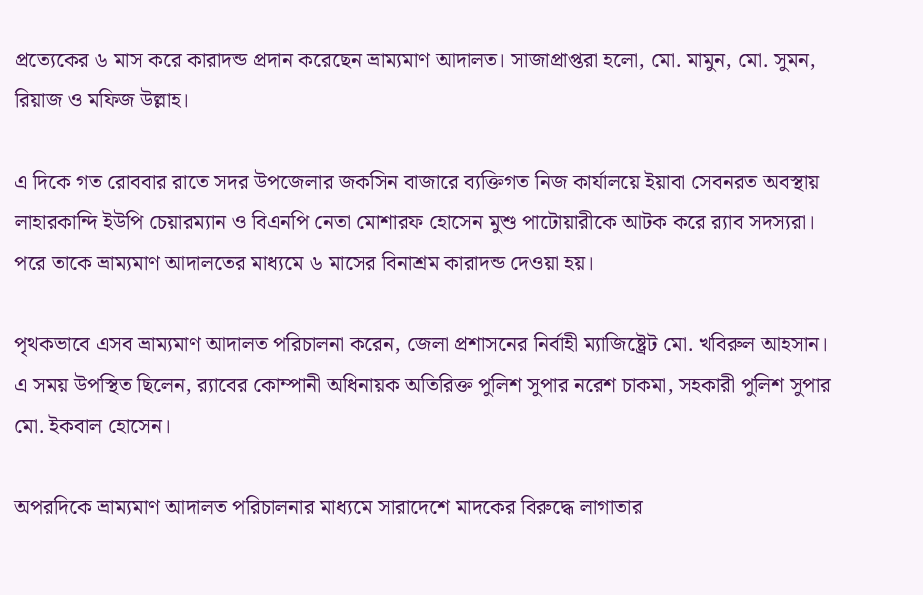প্রত্যেকের ৬ মাস করে কারাদন্ড প্রদান করেছেন ভ্রাম্যমাণ আদালত। সাজাপ্রাপ্তরা হলো, মো. মামুন, মো. সুমন, রিয়াজ ও মফিজ উল্লাহ।

এ দিকে গত রোববার রাতে সদর উপজেলার জকসিন বাজারে ব্যক্তিগত নিজ কার্যালয়ে ইয়াবা সেবনরত অবস্থায় লাহারকান্দি ইউপি চেয়ারম্যান ও বিএনপি নেতা মোশারফ হোসেন মুশু পাটোয়ারীকে আটক করে র‌্যাব সদস্যরা। পরে তাকে ভ্রাম্যমাণ আদালতের মাধ্যমে ৬ মাসের বিনাশ্রম কারাদন্ড দেওয়া হয়।

পৃথকভাবে এসব ভ্রাম্যমাণ আদালত পরিচালনা করেন, জেলা প্রশাসনের নির্বাহী ম্যাজিষ্ট্রেট মো. খবিরুল আহসান। এ সময় উপস্থিত ছিলেন, র‌্যাবের কোম্পানী অধিনায়ক অতিরিক্ত পুলিশ সুপার নরেশ চাকমা, সহকারী পুলিশ সুপার মো. ইকবাল হোসেন।

অপরদিকে ভ্রাম্যমাণ আদালত পরিচালনার মাধ্যমে সারাদেশে মাদকের বিরুদ্ধে লাগাতার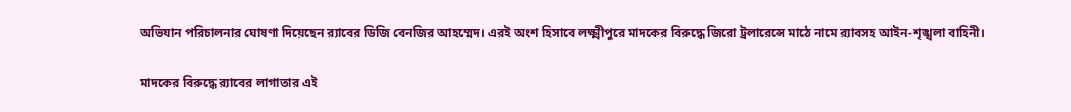অভিযান পরিচালনার ঘোষণা দিয়েছেন র‌্যাবের ডিজি বেনজির আহম্মেদ। এরই অংশ হিসাবে লক্ষ্মীপুরে মাদকের বিরুদ্ধে জিরো ট্রলারেন্সে মাঠে নামে র‌্যাবসহ আইন-শৃঙ্খলা বাহিনী।

মাদকের বিরুদ্ধে র‌্যাবের লাগাতার এই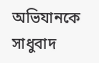অভিযানকে সাধুবাদ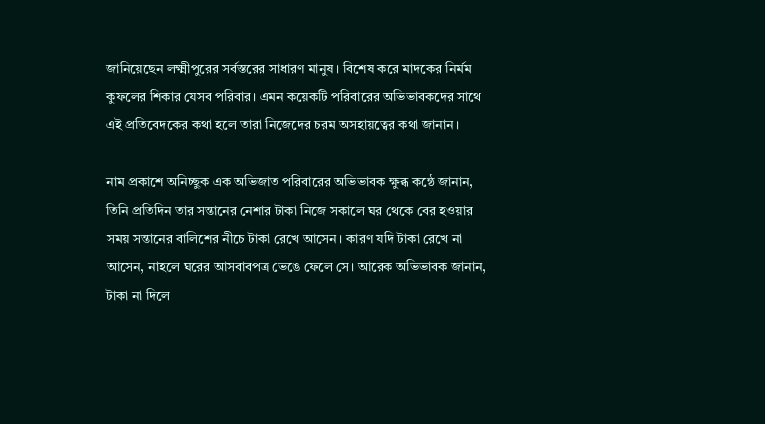জানিয়েছেন লক্ষ্মীপুরের সর্বস্তরের সাধারণ মানুষ। বিশেষ করে মাদকের নির্মম কুফলের শিকার যেসব পরিবার। এমন কয়েকটি পরিবারের অভিভাবকদের সাথে এই প্রতিবেদকের কথা হলে তারা নিজেদের চরম অসহায়ত্বের কথা জানান।

নাম প্রকাশে অনিচ্ছুক এক অভিজাত পরিবারের অভিভাবক ক্ষুব্ধ কন্ঠে জানান, তিনি প্রতিদিন তার সন্তানের নেশার টাকা নিজে সকালে ঘর থেকে বের হওয়ার সময় সন্তানের বালিশের নীচে টাকা রেখে আসেন। কারণ যদি টাকা রেখে না আসেন, নাহলে ঘরের আসবাবপত্র ভেঙে ফেলে সে। আরেক অভিভাবক জানান, টাকা না দিলে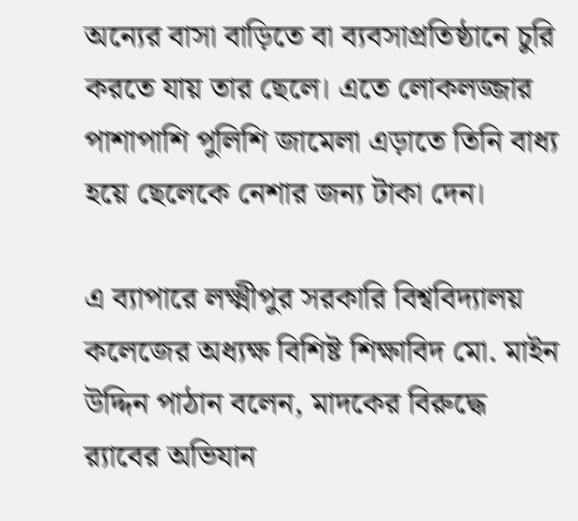অন্যের বাসা বাড়িতে বা ব্যবসাপ্রতিষ্ঠানে চুরি করতে যায় তার ছেলে। এতে লোকলজ্জার পাশাপাশি পুলিশি জামেলা এড়াতে তিনি বাধ্য হয়ে ছেলেকে নেশার জন্য টাকা দেন।

এ ব্যাপারে লক্ষ্মীপুর সরকারি বিশ্ববিদ্যালয় কলেজের অধ্যক্ষ বিশিষ্ট শিক্ষাবিদ মো. মাইন উদ্দিন পাঠান বলেন, মাদকের বিরুদ্ধে র‌্যাবের অভিযান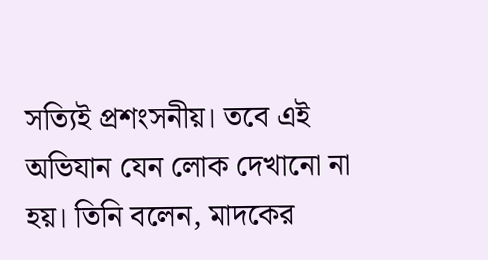সত্যিই প্রশংসনীয়। তবে এই অভিযান যেন লোক দেখানো না হয়। তিনি বলেন, মাদকের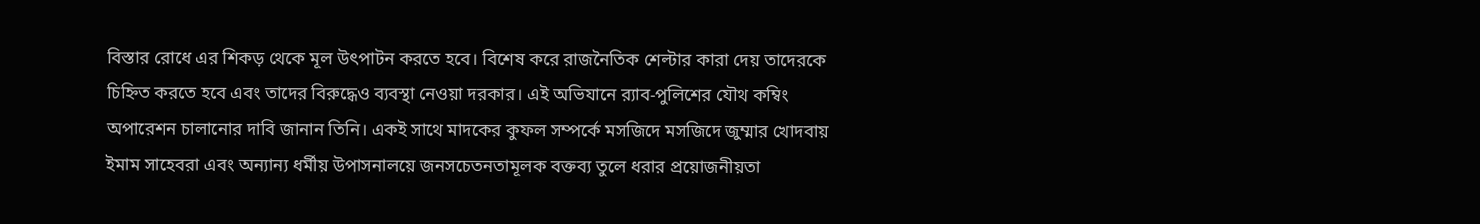বিস্তার রোধে এর শিকড় থেকে মূল উৎপাটন করতে হবে। বিশেষ করে রাজনৈতিক শেল্টার কারা দেয় তাদেরকে চিহ্নিত করতে হবে এবং তাদের বিরুদ্ধেও ব্যবস্থা নেওয়া দরকার। এই অভিযানে র‌্যাব-পুলিশের যৌথ কম্বিং অপারেশন চালানোর দাবি জানান তিনি। একই সাথে মাদকের কুফল সম্পর্কে মসজিদে মসজিদে জুম্মার খোদবায় ইমাম সাহেবরা এবং অন্যান্য ধর্মীয় উপাসনালয়ে জনসচেতনতামূলক বক্তব্য তুলে ধরার প্রয়োজনীয়তা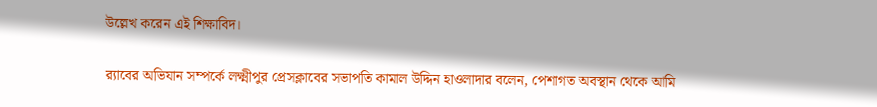উল্লেখ করেন এই শিক্ষাবিদ।

র‌্যাবের অভিযান সম্পর্কে লক্ষ্মীপুর প্রেসক্লাবের সভাপতি কামাল উদ্দিন হাওলাদার বলেন, পেশাগত অবস্থান থেকে আমি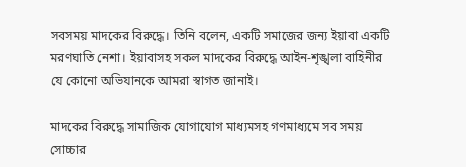সবসময় মাদকের বিরুদ্ধে। তিনি বলেন, একটি সমাজের জন্য ইয়াবা একটি মরণঘাতি নেশা। ইয়াবাসহ সকল মাদকের বিরুদ্ধে আইন-শৃঙ্খলা বাহিনীর যে কোনো অভিযানকে আমরা স্বাগত জানাই।

মাদকের বিরুদ্ধে সামাজিক যোগাযোগ মাধ্যমসহ গণমাধ্যমে সব সময় সোচ্চার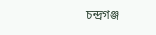চন্দ্রগঞ্জ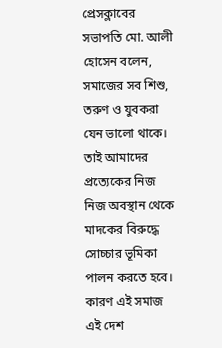প্রেসক্লাবের সভাপতি মো. আলী হোসেন বলেন, সমাজের সব শিশু, তরুণ ও যুবকরা যেন ভালো থাকে। তাই আমাদের প্রত্যেকের নিজ নিজ অবস্থান থেকে মাদকের বিরুদ্ধে সোচ্চার ভূমিকা পালন করতে হবে। কারণ এই সমাজ এই দেশ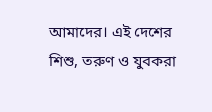আমাদের। এই দেশের শিশু, তরুণ ও যুবকরা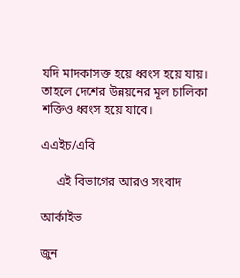যদি মাদকাসক্ত হয়ে ধ্বংস হয়ে যায়। তাহলে দেশের উন্নয়নের মূল চালিকা শক্তিও ধ্বংস হয়ে যাবে।

এএইচ/এবি

     এই বিভাগের আরও সংবাদ

আর্কাইভ

জুন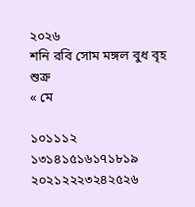২০২৬
শনি রবি সোম মঙ্গল বুধ বৃহ শুক্র
« মে

১০১১১২
১৩১৪১৫১৬১৭১৮১৯
২০২১২২২৩২৪২৫২৬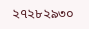২৭২৮২৯৩০